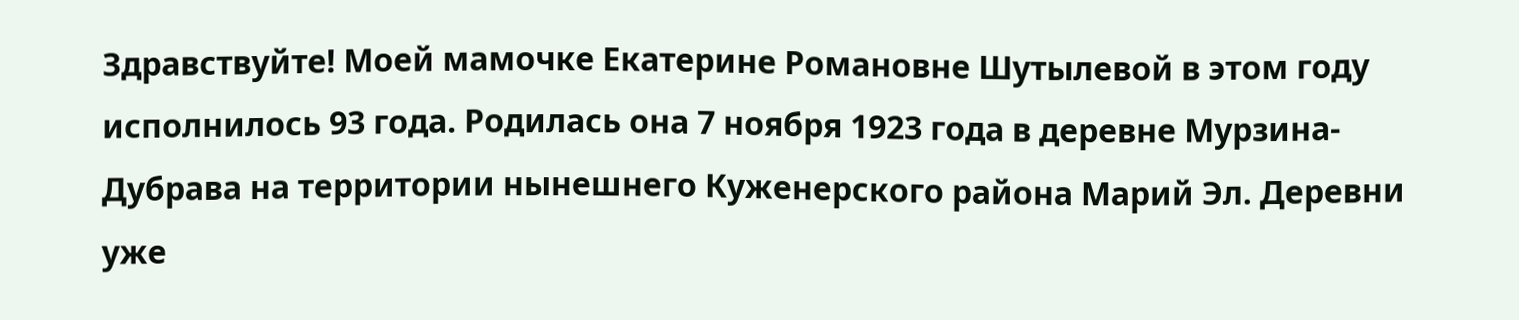Здравствуйте! Моей мамочке Екатерине Романовне Шутылевой в этом году исполнилось 93 года. Родилась она 7 ноября 1923 года в деревне Мурзина-Дубрава на территории нынешнего Куженерского района Марий Эл. Деревни уже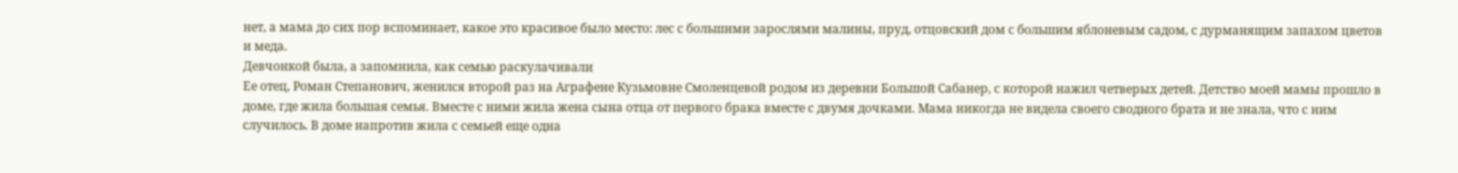нет, а мама до сих пор вспоминает, какое это красивое было место: лес с большими зарослями малины, пруд, отцовский дом с большим яблоневым садом, с дурманящим запахом цветов и меда.
Девчонкой была, а запомнила, как семью раскулачивали
Ее отец, Роман Степанович, женился второй раз на Аграфене Кузьмовне Смоленцевой родом из деревни Большой Сабанер, с которой нажил четверых детей. Детство моей мамы прошло в доме, где жила большая семья. Вместе с ними жила жена сына отца от первого брака вместе с двумя дочками. Мама никогда не видела своего сводного брата и не знала, что с ним случилось. В доме напротив жила с семьей еще одна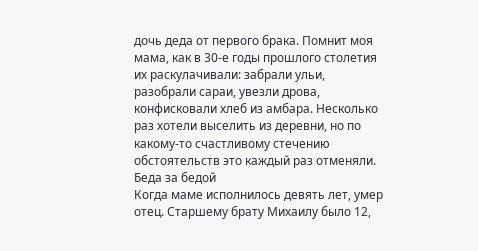дочь деда от первого брака. Помнит моя мама, как в 30-е годы прошлого столетия их раскулачивали: забрали ульи, разобрали сараи, увезли дрова, конфисковали хлеб из амбара. Несколько раз хотели выселить из деревни, но по какому-то счастливому стечению обстоятельств это каждый раз отменяли.
Беда за бедой
Когда маме исполнилось девять лет, умер отец. Старшему брату Михаилу было 12,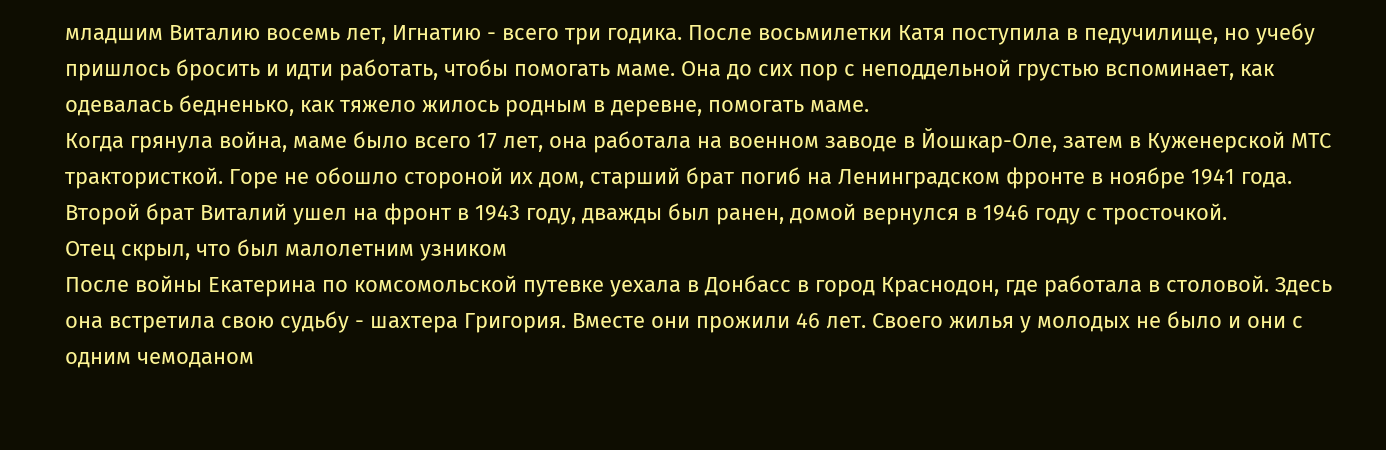младшим Виталию восемь лет, Игнатию - всего три годика. После восьмилетки Катя поступила в педучилище, но учебу пришлось бросить и идти работать, чтобы помогать маме. Она до сих пор с неподдельной грустью вспоминает, как одевалась бедненько, как тяжело жилось родным в деревне, помогать маме.
Когда грянула война, маме было всего 17 лет, она работала на военном заводе в Йошкар-Оле, затем в Куженерской МТС трактористкой. Горе не обошло стороной их дом, старший брат погиб на Ленинградском фронте в ноябре 1941 года. Второй брат Виталий ушел на фронт в 1943 году, дважды был ранен, домой вернулся в 1946 году с тросточкой.
Отец скрыл, что был малолетним узником
После войны Екатерина по комсомольской путевке уехала в Донбасс в город Краснодон, где работала в столовой. Здесь она встретила свою судьбу - шахтера Григория. Вместе они прожили 46 лет. Своего жилья у молодых не было и они с одним чемоданом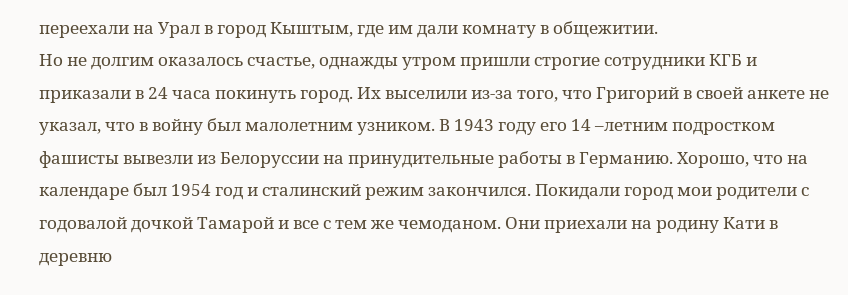переехали на Урал в город Кыштым, где им дали комнату в общежитии.
Но не долгим оказалось счастье, однажды утром пришли строгие сотрудники КГБ и приказали в 24 часа покинуть город. Их выселили из-за того, что Григорий в своей анкете не указал, что в войну был малолетним узником. В 1943 году его 14 –летним подростком фашисты вывезли из Белоруссии на принудительные работы в Германию. Хорошо, что на календаре был 1954 год и сталинский режим закончился. Покидали город мои родители с годовалой дочкой Тамарой и все с тем же чемоданом. Они приехали на родину Кати в деревню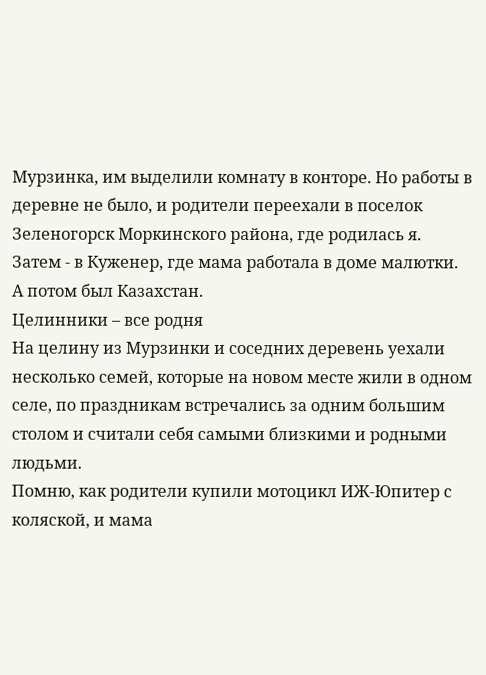Мурзинка, им выделили комнату в конторе. Но работы в деревне не было, и родители переехали в поселок Зеленогорск Моркинского района, где родилась я. Затем - в Куженер, где мама работала в доме малютки. А потом был Казахстан.
Целинники – все родня
На целину из Мурзинки и соседних деревень уехали несколько семей, которые на новом месте жили в одном селе, по праздникам встречались за одним большим столом и считали себя самыми близкими и родными людьми.
Помню, как родители купили мотоцикл ИЖ-Юпитер с коляской, и мама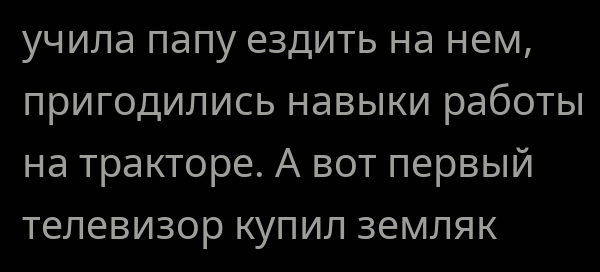учила папу ездить на нем, пригодились навыки работы на тракторе. А вот первый телевизор купил земляк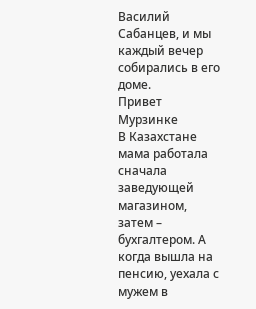Василий Сабанцев, и мы каждый вечер собирались в его доме.
Привет Мурзинке
В Казахстане мама работала сначала заведующей магазином, затем – бухгалтером. А когда вышла на пенсию, уехала с мужем в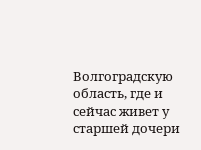Волгоградскую область, где и сейчас живет у старшей дочери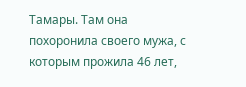Тамары. Там она похоронила своего мужа, с которым прожила 46 лет,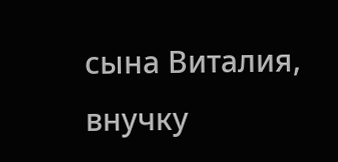сына Виталия, внучку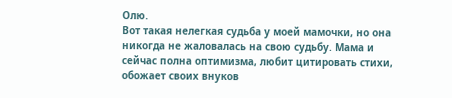Олю.
Вот такая нелегкая судьба у моей мамочки, но она никогда не жаловалась на свою судьбу. Мама и сейчас полна оптимизма, любит цитировать стихи, обожает своих внуков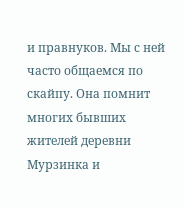и правнуков. Мы с ней часто общаемся по скайпу. Она помнит многих бывших жителей деревни Мурзинка и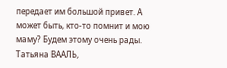передает им большой привет. А может быть, кто-то помнит и мою маму? Будем этому очень рады.
Татьяна ВААЛЬ,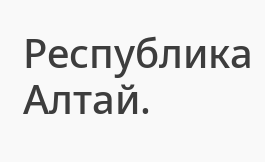Республика Алтай.